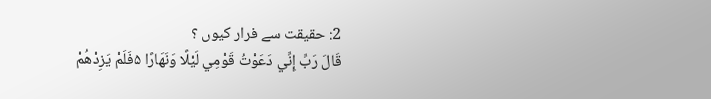2: حقیقت سے فرار کیوں ؟
قَالَ رَبِّ إِنِّي دَعَوْتُ قَوْمِي لَيْلًا وَنَهَارًا ۵فَلَمْ يَزِدْهُمْ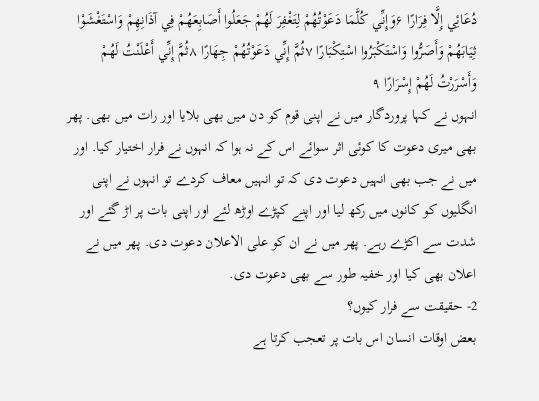دُعَائِي إِلَّا فِرَارًا ۶وَإِنِّي كُلَّمَا دَعَوْتُهُمْ لِتَغْفِرَ لَهُمْ جَعَلُوا أَصَابِعَهُمْ فِي آذَانِهِمْ وَاسْتَغْشَوْا ثِيَابَهُمْ وَأَصَرُّوا وَاسْتَكْبَرُوا اسْتِكْبَارًا ۷ثُمَّ إِنِّي دَعَوْتُهُمْ جِهَارًا ۸ثُمَّ إِنِّي أَعْلَنْتُ لَهُمْ وَأَسْرَرْتُ لَهُمْ إِسْرَارًا ۹
انہوں نے کہا پروردگار میں نے اپنی قوم کو دن میں بھی بلایا اور رات میں بھی. پھر بھی میری دعوت کا کوئی اثر سوائے اس کے نہ ہوا کہ انہوں نے فرار اختیار کیا. اور میں نے جب بھی انہیں دعوت دی کہ تو انہیں معاف کردے تو انہوں نے اپنی انگلیوں کو کانوں میں رکھ لیا اور اپنے کپڑے اوڑھ لئے اور اپنی بات پر اڑ گئے اور شدت سے اکڑے رہے. پھر میں نے ان کو علی الاعلان دعوت دی. پھر میں نے اعلان بھی کیا اور خفیہ طور سے بھی دعوت دی.
2- حقیقت سے فرار کیوں؟
بعض اوقات انسان اس بات پر تعجب کرتا ہے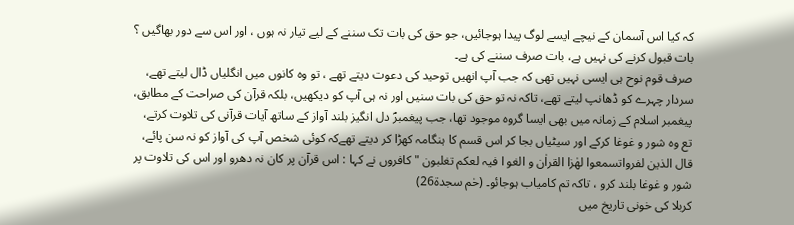کہ کیا اس آسمان کے نیچے ایسے لوگ پیدا ہوجائیں، جو حق کی بات تک سننے کے لیے تیار نہ ہوں ، اور اس سے دور بھاگیں ؟ بات قبول کرنے کی نہیں ہے، بات صرف سننے کی ہے۔
صرف قوم نوح ہی ایسی نہیں تھی کہ جب آپ انھیں توحید کی دعوت دیتے تھے ، تو وہ کانوں میں انگلیاں ڈال لیتے تھے، سردار چہرے کو ڈھانپ لیتے تھے، تاکہ نہ تو حق کی بات سنیں اور نہ ہی آپ کو دیکھیں، بلکہ قرآن کی صراحت کے مطابق، پیغمبر اسلام کے زمانہ میں بھی ایسا گروہ موجود تھا، جب پیغمبرؐ دل انگیز بلند آواز کے ساتھ آیات قرآنی کی تلاوت کرتے، تع وہ شور و غوغا کرکے اور سیٹیاں بجا کر اس قسم کا ہنگامہ کھڑا کر دیتے تھےکہ کوئی شخص آپ کی آواز کو نہ سن پائے، قال الذین لفرواتسمعوا لھٰزا القراٰن و الغو ا فیہ لعکم تغلبون " کافروں نے کہا : اس قرآن پر کان نہ دھرو اور اس کی تلاوت پر شور و غوغا بلند کرو ، تاکہ تم کامیاب ہوجائو۔ (حٰم سجدۃ26)
کربلا کی خونی تاریخ میں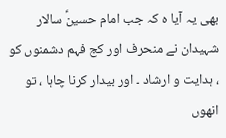بھی یہ آیا ہ کہ جب امام حسینؑ سالار شہیدان نے منحرف اور کج فہم دشمنوں کو ، ہدایت و ارشاد ۔ اور بیدار کرنا چاہا ، تو انھوں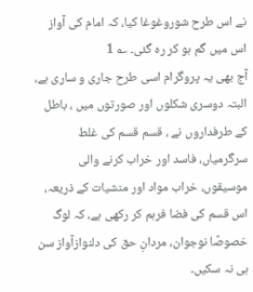نے اس طرح شوروغوغا کیا، کہ امام کی آواز اس میں گم ہو کر رہ گئی۔ ؎ 1
آج بھی یہ پروگرام اسی طرح جاری و ساری ہے، البتہ دوسری شکلوں اور صورتوں میں ، باطل کے طرفداروں نے ، قسم قسم کی غلط سرگرمیاں، فاسد اور خراب کرنے والی موسیقوں، خراب مواد اور منشیات کے ذریعہ، اس قسم کی فضا فرہم کر رکھی ہے، کہ لوگ خصوصًا نوجوان، مردانِ حق کی دلنوازآواز سن ہی نہ سکیں۔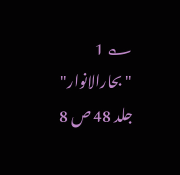؎ 1 "بحارالانوار" جلد 48 ص 8